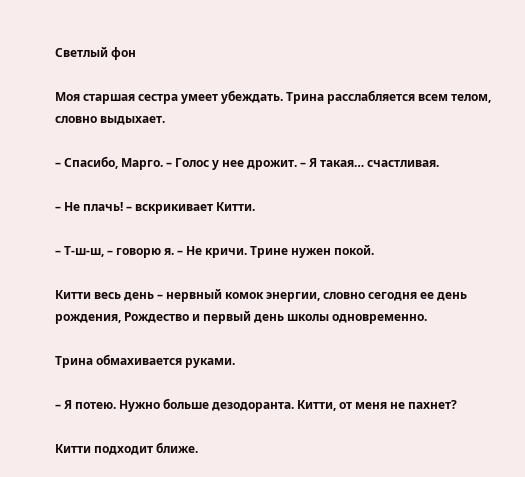Светлый фон

Моя старшая сестра умеет убеждать. Трина расслабляется всем телом, словно выдыхает.

– Спасибо, Марго. – Голос у нее дрожит. – Я такая… счастливая.

– Не плачь! – вскрикивает Китти.

– Т-ш-ш, – говорю я. – Не кричи. Трине нужен покой.

Китти весь день – нервный комок энергии, словно сегодня ее день рождения, Рождество и первый день школы одновременно.

Трина обмахивается руками.

– Я потею. Нужно больше дезодоранта. Китти, от меня не пахнет?

Китти подходит ближе.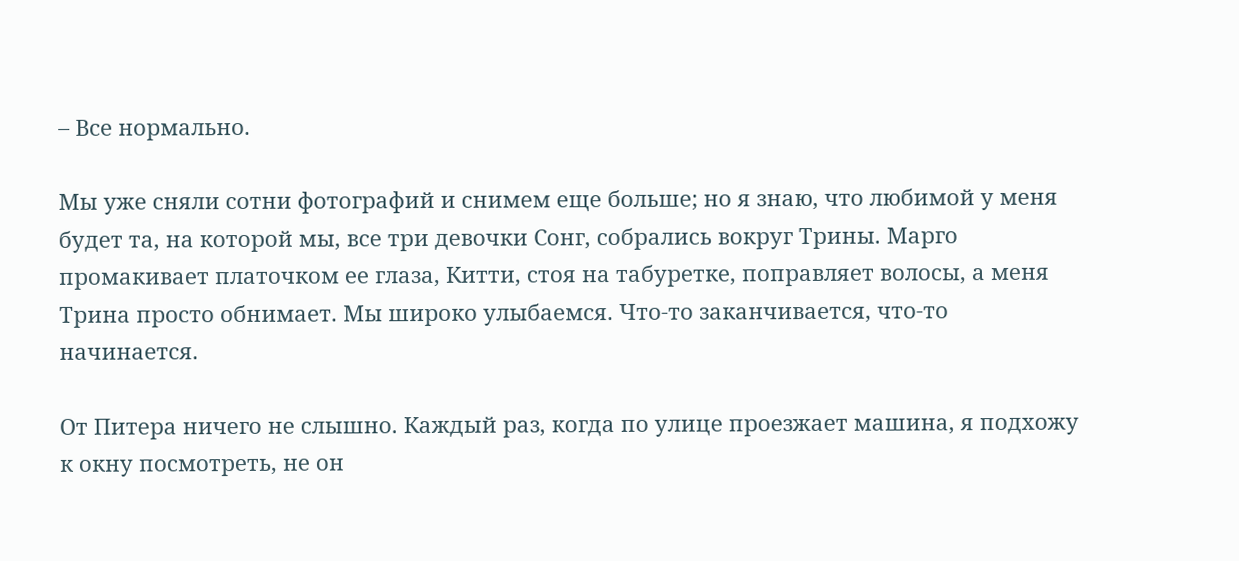– Все нормально.

Мы уже сняли сотни фотографий и снимем еще больше; но я знаю, что любимой у меня будет та, на которой мы, все три девочки Сонг, собрались вокруг Трины. Марго промакивает платочком ее глаза, Китти, стоя на табуретке, поправляет волосы, а меня Трина просто обнимает. Мы широко улыбаемся. Что-то заканчивается, что-то начинается.

От Питера ничего не слышно. Каждый раз, когда по улице проезжает машина, я подхожу к окну посмотреть, не он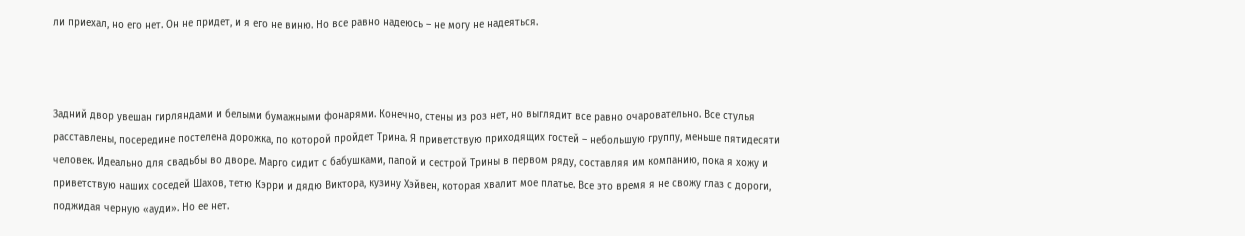ли приехал, но его нет. Он не придет, и я его не виню. Но все равно надеюсь – не могу не надеяться.



Задний двор увешан гирляндами и белыми бумажными фонарями. Конечно, стены из роз нет, но выглядит все равно очаровательно. Все стулья расставлены, посередине постелена дорожка, по которой пройдет Трина. Я приветствую приходящих гостей – небольшую группу, меньше пятидесяти человек. Идеально для свадьбы во дворе. Марго сидит с бабушками, папой и сестрой Трины в первом ряду, составляя им компанию, пока я хожу и приветствую наших соседей Шахов, тетю Кэрри и дядю Виктора, кузину Хэйвен, которая хвалит мое платье. Все это время я не свожу глаз с дороги, поджидая черную «ауди». Но ее нет.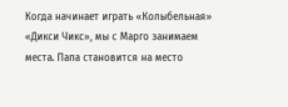Когда начинает играть «Колыбельная» «Дикси Чикс», мы с Марго занимаем места. Папа становится на место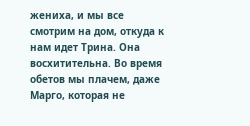жениха, и мы все смотрим на дом, откуда к нам идет Трина. Она восхитительна. Во время обетов мы плачем, даже Марго, которая не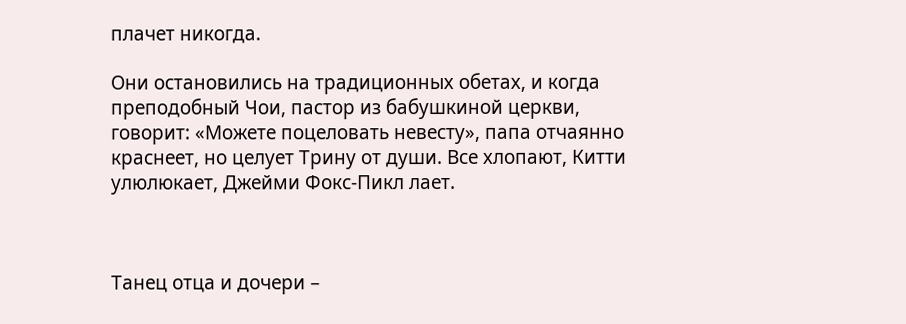плачет никогда.

Они остановились на традиционных обетах, и когда преподобный Чои, пастор из бабушкиной церкви, говорит: «Можете поцеловать невесту», папа отчаянно краснеет, но целует Трину от души. Все хлопают, Китти улюлюкает, Джейми Фокс-Пикл лает.



Танец отца и дочери –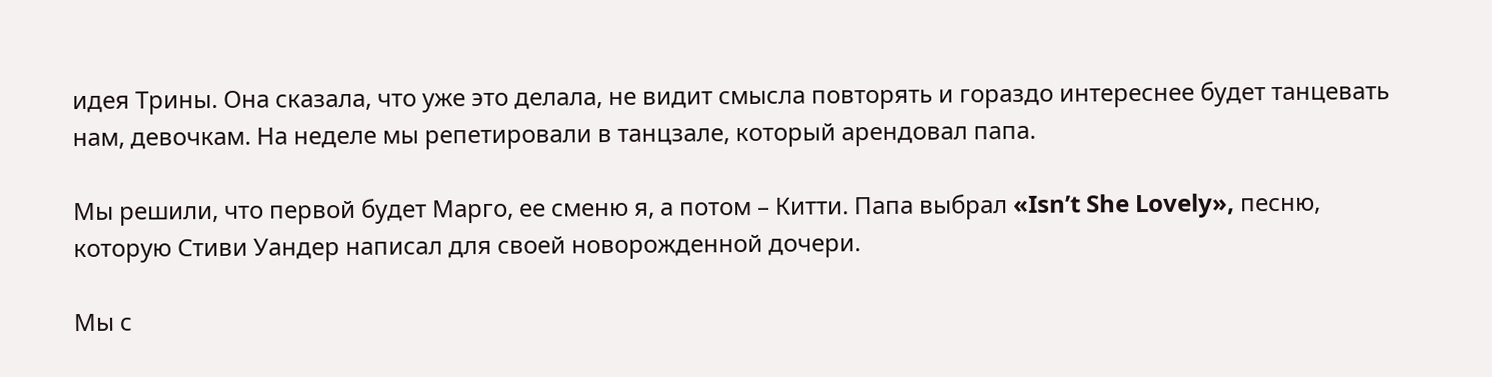идея Трины. Она сказала, что уже это делала, не видит смысла повторять и гораздо интереснее будет танцевать нам, девочкам. На неделе мы репетировали в танцзале, который арендовал папа.

Мы решили, что первой будет Марго, ее сменю я, а потом – Китти. Папа выбрал «Isn’t She Lovely», песню, которую Стиви Уандер написал для своей новорожденной дочери.

Мы с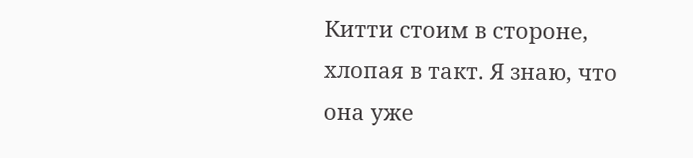Китти стоим в стороне, хлопая в такт. Я знаю, что она уже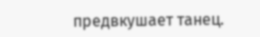предвкушает танец.